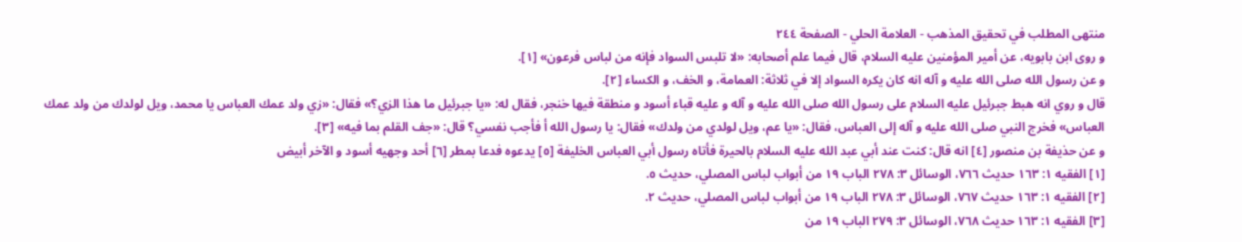منتهى المطلب في تحقيق المذهب - العلامة الحلي - الصفحة ٢٤٤
و روى ابن بابويه، عن أمير المؤمنين عليه السلام، قال فيما علم أصحابه: «لا تلبس السواد فإنه من لباس فرعون» [١].
و عن رسول الله صلى الله عليه و آله انه كان يكره السواد إلا في ثلاثة: العمامة، و الخف، و الكساء [٢].
قال و روي انه هبط جبرئيل عليه السلام على رسول الله صلى الله عليه و آله و عليه قباء أسود و منطقة فيها خنجر، فقال له: «يا جبرئيل ما هذا الزي؟» فقال: «زي ولد عمك العباس يا محمد، ويل لولدك من ولد عمك العباس» فخرج النبي صلى الله عليه و آله إلى العباس، فقال: «يا عم، ويل لولدي من ولدك» فقال: يا رسول الله أ فأجب نفسي؟ قال: «جف القلم بما فيه» [٣].
و عن حذيفة بن منصور [٤] انه قال: كنت عند أبي عبد الله عليه السلام بالحيرة فأتاه رسول أبي العباس الخليفة [٥] يدعوه فدعا بمطر [٦] أحد وجهيه أسود و الآخر أبيض
[١] الفقيه ١: ١٦٣ حديث ٧٦٦، الوسائل ٣: ٢٧٨ الباب ١٩ من أبواب لباس المصلي، حديث ٥.
[٢] الفقيه ١: ١٦٣ حديث ٧٦٧، الوسائل ٣: ٢٧٨ الباب ١٩ من أبواب لباس المصلي، حديث ٢.
[٣] الفقيه ١: ١٦٣ حديث ٧٦٨، الوسائل ٣: ٢٧٩ الباب ١٩ من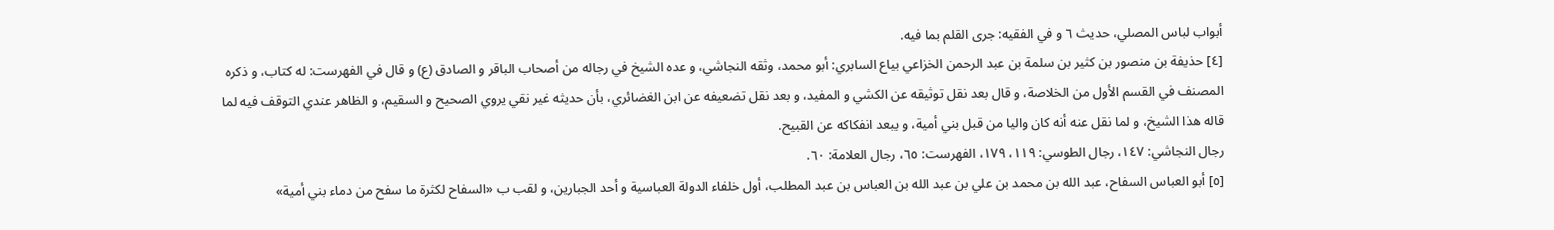أبواب لباس المصلي، حديث ٦ و في الفقيه: جرى القلم بما فيه.
[٤] حذيفة بن منصور بن كثير بن سلمة بن عبد الرحمن الخزاعي بياع السابري: أبو محمد، وثقه النجاشي، و عده الشيخ في رجاله من أصحاب الباقر و الصادق (ع) و قال في الفهرست: له كتاب، و ذكره المصنف في القسم الأول من الخلاصة، و قال بعد نقل توثيقه عن الكشي و المفيد، و بعد نقل تضعيفه عن ابن الغضائري، بأن حديثه غير نقي يروي الصحيح و السقيم، و الظاهر عندي التوقف فيه لما قاله هذا الشيخ، و لما نقل عنه أنه كان واليا من قبل بني أمية، و يبعد انفكاكه عن القبيح.
رجال النجاشي: ١٤٧، رجال الطوسي: ١١٩، ١٧٩، الفهرست: ٦٥، رجال العلامة: ٦٠.
[٥] أبو العباس السفاح، عبد الله بن محمد بن علي بن عبد الله بن العباس بن عبد المطلب، أول خلفاء الدولة العباسية و أحد الجبارين، و لقب ب «السفاح لكثرة ما سفح من دماء بني أمية»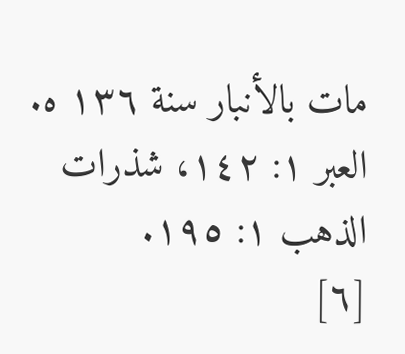مات بالأنبار سنة ١٣٦ ه. العبر ١: ١٤٢، شذرات الذهب ١: ١٩٥.
[٦]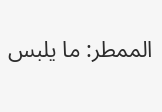الممطر: ما يلبس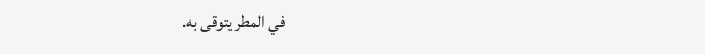في المطر يتوقى به.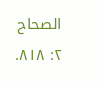الصحاح ٢: ٨١٨.